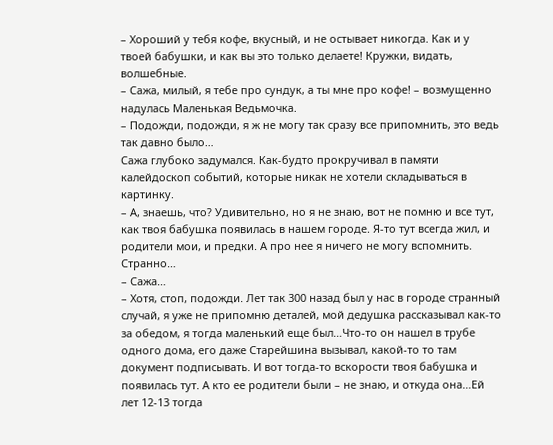– Хороший у тебя кофе, вкусный, и не остывает никогда. Как и у твоей бабушки, и как вы это только делаете! Кружки, видать, волшебные.
– Сажа, милый, я тебе про сундук, а ты мне про кофе! – возмущенно надулась Маленькая Ведьмочка.
– Подожди, подожди, я ж не могу так сразу все припомнить, это ведь так давно было…
Сажа глубоко задумался. Как-будто прокручивал в памяти калейдоскоп событий, которые никак не хотели складываться в картинку.
– А, знаешь, что? Удивительно, но я не знаю, вот не помню и все тут, как твоя бабушка появилась в нашем городе. Я-то тут всегда жил, и родители мои, и предки. А про нее я ничего не могу вспомнить. Странно…
– Сажа…
– Хотя, стоп, подожди. Лет так 300 назад был у нас в городе странный случай, я уже не припомню деталей, мой дедушка рассказывал как-то за обедом, я тогда маленький еще был…Что-то он нашел в трубе одного дома, его даже Старейшина вызывал, какой-то то там документ подписывать. И вот тогда-то вскорости твоя бабушка и появилась тут. А кто ее родители были – не знаю, и откуда она…Ей лет 12-13 тогда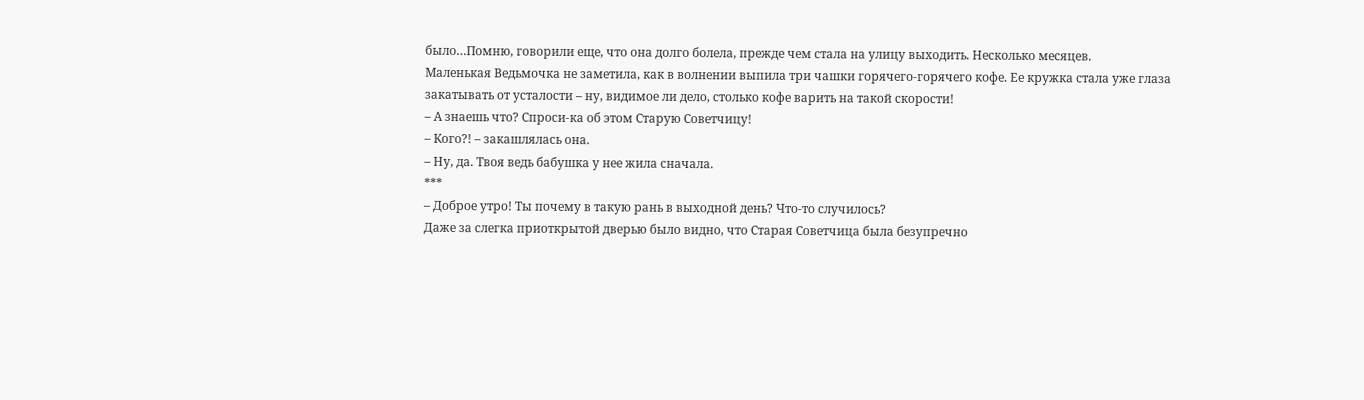было…Помню, говорили еще, что она долго болела, прежде чем стала на улицу выходить. Несколько месяцев.
Маленькая Ведьмочка не заметила, как в волнении выпила три чашки горячего-горячего кофе. Ее кружка стала уже глаза закатывать от усталости – ну, видимое ли дело, столько кофе варить на такой скорости!
– А знаешь что? Спроси-ка об этом Старую Советчицу!
– Кого?! – закашлялась она.
– Ну, да. Твоя ведь бабушка у нее жила сначала.
***
– Доброе утро! Ты почему в такую рань в выходной день? Что-то случилось?
Даже за слегка приоткрытой дверью было видно, что Старая Советчица была безупречно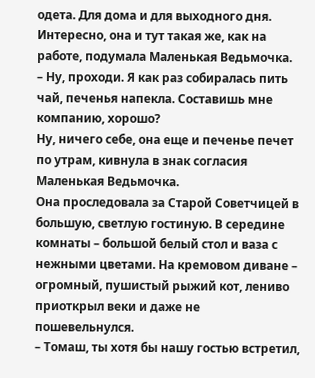одета. Для дома и для выходного дня.
Интересно, она и тут такая же, как на работе, подумала Маленькая Ведьмочка.
– Ну, проходи. Я как раз собиралась пить чай, печенья напекла. Составишь мне компанию, хорошо?
Ну, ничего себе, она еще и печенье печет по утрам, кивнула в знак согласия Маленькая Ведьмочка.
Она проследовала за Старой Советчицей в большую, светлую гостиную. В середине комнаты – большой белый стол и ваза с нежными цветами. На кремовом диване – огромный, пушистый рыжий кот, лениво приоткрыл веки и даже не пошевельнулся.
– Томаш, ты хотя бы нашу гостью встретил,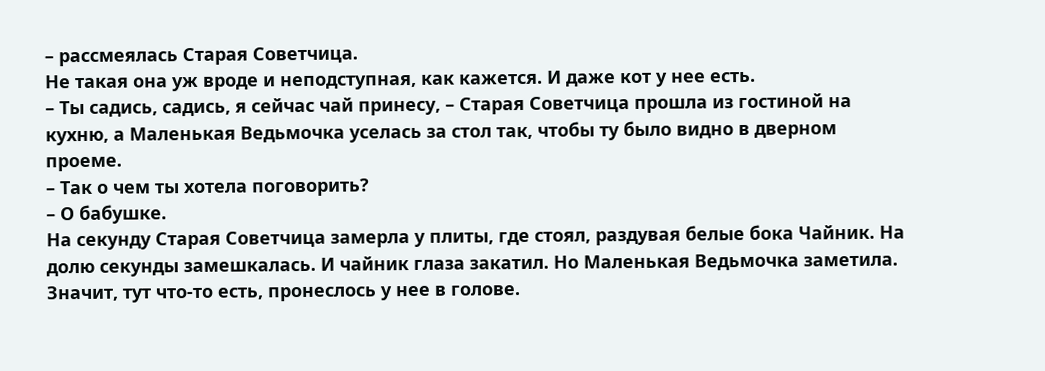– рассмеялась Старая Советчица.
Не такая она уж вроде и неподступная, как кажется. И даже кот у нее есть.
– Ты садись, садись, я сейчас чай принесу, – Старая Советчица прошла из гостиной на кухню, а Маленькая Ведьмочка уселась за стол так, чтобы ту было видно в дверном проеме.
– Так о чем ты хотела поговорить?
– О бабушке.
На секунду Старая Советчица замерла у плиты, где стоял, раздувая белые бока Чайник. На долю секунды замешкалась. И чайник глаза закатил. Но Маленькая Ведьмочка заметила. Значит, тут что-то есть, пронеслось у нее в голове.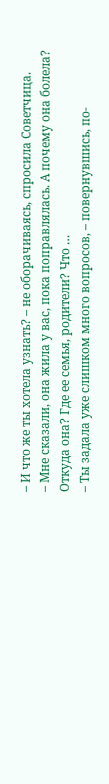– И что же ты хотела узнать? – не оборачиваясь, спросила Советчица.
– Мне сказали, она жила у вас, пока поправлялась. А почему она болела? Откуда она? Где ее семья, родители? Что …
– Ты задала уже слишком много вопросов, – повернувшись, по-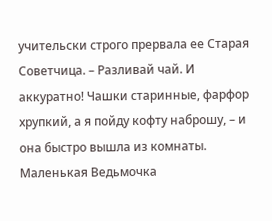учительски строго прервала ее Старая Советчица. – Разливай чай. И аккуратно! Чашки старинные, фарфор хрупкий, а я пойду кофту наброшу, – и она быстро вышла из комнаты.
Маленькая Ведьмочка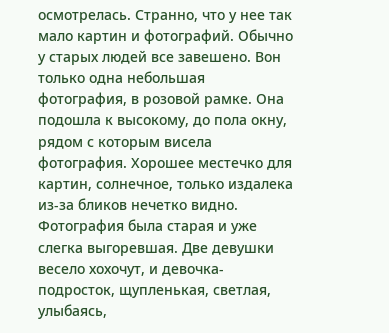осмотрелась. Странно, что у нее так мало картин и фотографий. Обычно у старых людей все завешено. Вон только одна небольшая фотография, в розовой рамке. Она подошла к высокому, до пола окну, рядом с которым висела фотография. Хорошее местечко для картин, солнечное, только издалека из-за бликов нечетко видно. Фотография была старая и уже слегка выгоревшая. Две девушки весело хохочут, и девочка-подросток, щупленькая, светлая, улыбаясь,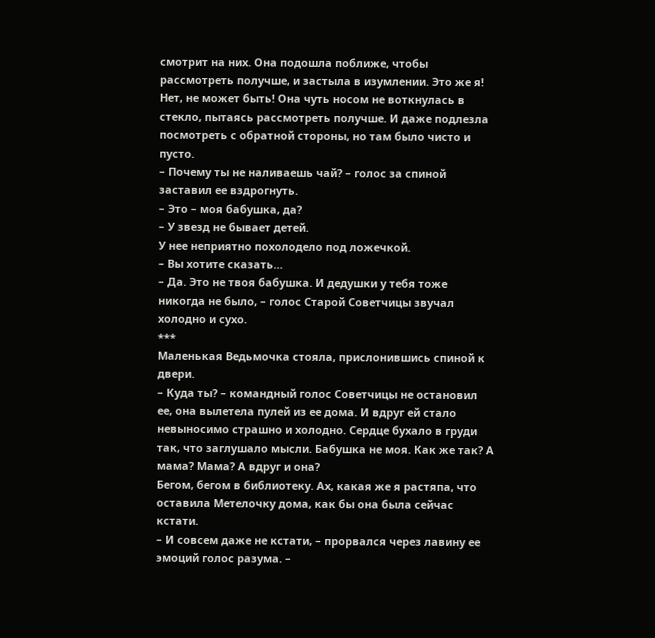смотрит на них. Она подошла поближе, чтобы рассмотреть получше, и застыла в изумлении. Это же я! Нет, не может быть! Она чуть носом не воткнулась в стекло, пытаясь рассмотреть получше. И даже подлезла посмотреть с обратной стороны, но там было чисто и пусто.
– Почему ты не наливаешь чай? – голос за спиной заставил ее вздрогнуть.
– Это – моя бабушка, да?
– У звезд не бывает детей.
У нее неприятно похолодело под ложечкой.
– Вы хотите сказать…
– Да. Это не твоя бабушка. И дедушки у тебя тоже никогда не было, – голос Старой Советчицы звучал холодно и сухо.
***
Маленькая Ведьмочка стояла, прислонившись спиной к двери.
– Куда ты? – командный голос Советчицы не остановил ее, она вылетела пулей из ее дома. И вдруг ей стало невыносимо страшно и холодно. Сердце бухало в груди так, что заглушало мысли. Бабушка не моя. Как же так? А мама? Мама? А вдруг и она?
Бегом, бегом в библиотеку. Ах, какая же я растяпа, что оставила Метелочку дома, как бы она была сейчас кстати.
– И совсем даже не кстати, – прорвался через лавину ее эмоций голос разума. –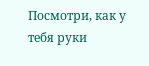Посмотри, как у тебя руки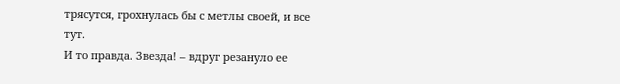трясутся, грохнулась бы с метлы своей, и все тут.
И то правда. Звезда! – вдруг резануло ее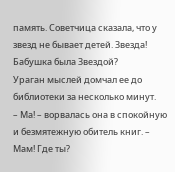память. Советчица сказала, что у звезд не бывает детей. Звезда! Бабушка была Звездой?
Ураган мыслей домчал ее до библиотеки за несколько минут.
– Ма! – ворвалась она в спокойную и безмятежную обитель книг. – Мам! Где ты?